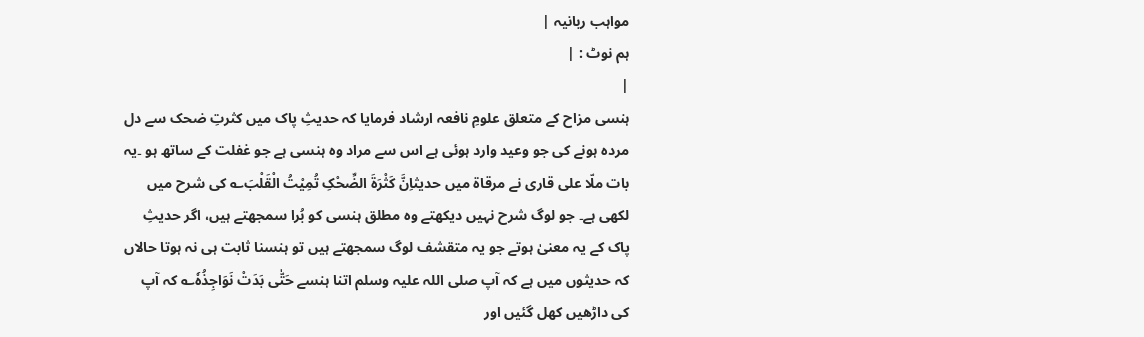مواہب ربانیہ |
ہم نوٹ : |
|
ہنسی مزاح کے متعلق علومِ نافعہ ارشاد فرمایا کہ حدیثِ پاک میں کثرتِ ضحک سے دل مردہ ہونے کی جو وعید وارد ہوئی ہے اس سے مراد وہ ہنسی ہے جو غفلت کے ساتھ ہو ۔یہ بات ملّا علی قاری نے مرقاۃ میں حدیثاِنَّ کَثْرَۃَ الضِّحْکِ تُمِیْتُ الْقَلْبَ؎ کی شرح میں لکھی ہے۔ جو لوگ شرح نہیں دیکھتے وہ مطلق ہنسی کو بُرا سمجھتے ہیں، اگر حدیثِ پاک کے یہ معنیٰ ہوتے جو یہ متقشف لوگ سمجھتے ہیں تو ہنسنا ثابت ہی نہ ہوتا حالاں کہ حدیثوں میں ہے کہ آپ صلی اللہ علیہ وسلم اتنا ہنسے حَتّٰی بَدَتْ نَوَاجِذُہٗ؎ کہ آپ کی داڑھیں کھل گئیں اور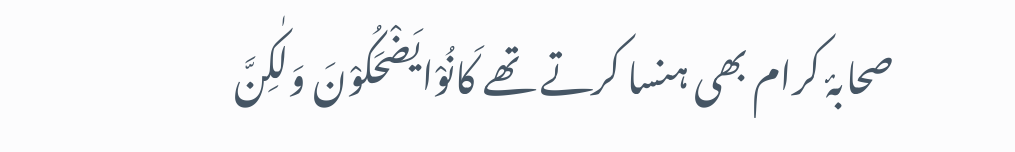صحابۂ کرام بھی ہنسا کرتے تھے کَانُوْایَضْحَکُوْنَ وَلٰکِنَّ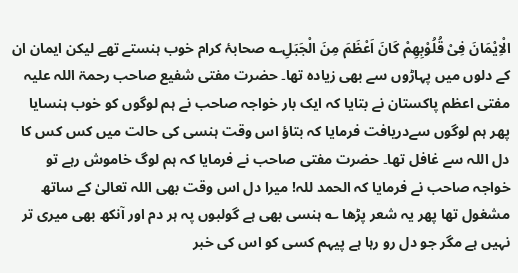الْاِیْمَانَ فِیْ قُلُوْبِھِمْ کَانَ اَعْظَمَ مِنَ الْجَبَلِ؎ صحابۂ کرام خوب ہنستے تھے لیکن ایمان ان کے دلوں میں پہاڑوں سے بھی زیادہ تھا۔ حضرت مفتی شفیع صاحب رحمۃ اللہ علیہ مفتی اعظم پاکستان نے بتایا کہ ایک بار خواجہ صاحب نے ہم لوگوں کو خوب ہنسایا پھر ہم لوگوں سےدریافت فرمایا کہ بتاؤ اس وقت ہنسی کی حالت میں کس کس کا دل اللہ سے غافل تھا۔ حضرت مفتی صاحب نے فرمایا کہ ہم لوگ خاموش رہے تو خواجہ صاحب نے فرمایا کہ الحمد للہ! میرا دل اس وقت بھی اللہ تعالیٰ کے ساتھ مشغول تھا پھر یہ شعر پڑھا ؎ ہنسی بھی ہے گولبوں پہ ہر دم اور آنکھ بھی میری تر نہیں ہے مگر جو دل رو رہا ہے پیہم کسی کو اس کی خبر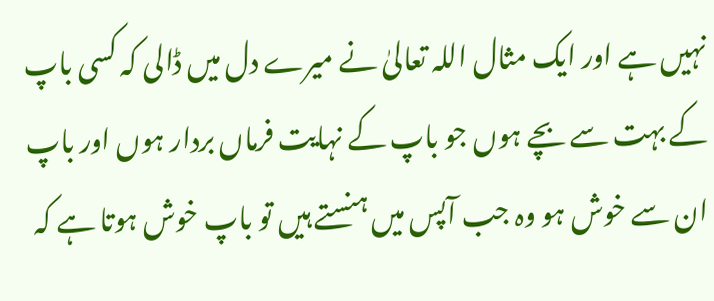نہیں ہے اور ایک مثال اللہ تعالیٰ نے میرے دل میں ڈالی کہ کسی باپ کے بہت سے بچے ہوں جو باپ کے نہایت فرماں بردار ہوں اور باپ ان سے خوش ہو وہ جب آپس میں ہنستے ہیں تو باپ خوش ہوتا ہے کہ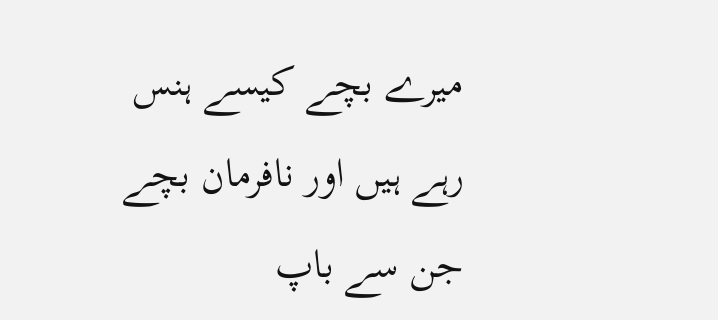میرے بچے کیسے ہنس رہے ہیں اور نافرمان بچے جن سے باپ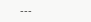---